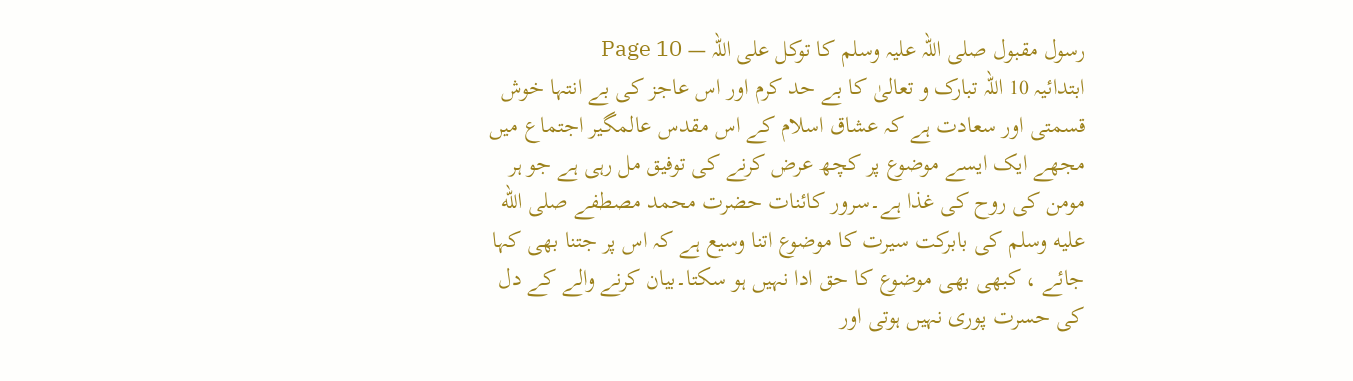رسول مقبول صلی اللہ علیہ وسلم کا توکل علی اللہ — Page 10
ابتدائیہ 10 اللہ تبارک و تعالیٰ کا بے حد کرم اور اس عاجز کی بے انتہا خوش قسمتی اور سعادت ہے کہ عشاق اسلام کے اس مقدس عالمگیر اجتماع میں مجھے ایک ایسے موضوع پر کچھ عرض کرنے کی توفیق مل رہی ہے جو ہر مومن کی روح کی غذا ہے۔سرور کائنات حضرت محمد مصطفے صلى الله عليه وسلم کی بابرکت سیرت کا موضوع اتنا وسیع ہے کہ اس پر جتنا بھی کہا جائے ، کبھی بھی موضوع کا حق ادا نہیں ہو سکتا۔بیان کرنے والے کے دل کی حسرت پوری نہیں ہوتی اور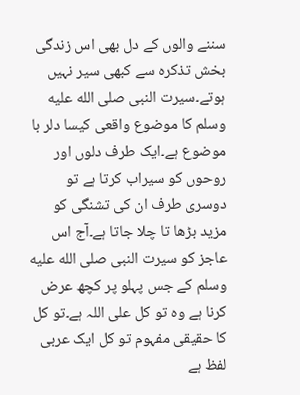سننے والوں کے دل بھی اس زندگی بخش تذکرہ سے کبھی سیر نہیں ہوتے۔سیرت النبی صلى الله عليه وسلم کا موضوع واقعی کیسا دلر با موضوع ہے۔ایک طرف دلوں اور روحوں کو سیراب کرتا ہے تو دوسری طرف ان کی تشنگی کو مزید بڑھا تا چلا جاتا ہے۔آج اس عاجز کو سیرت النبی صلى الله عليه وسلم کے جس پہلو پر کچھ عرض کرنا ہے وہ تو کل علی اللہ ہے۔تو کل کا حقیقی مفہوم تو کل ایک عربی لفظ ہے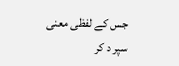جس کے لفظی معنی سپر د کر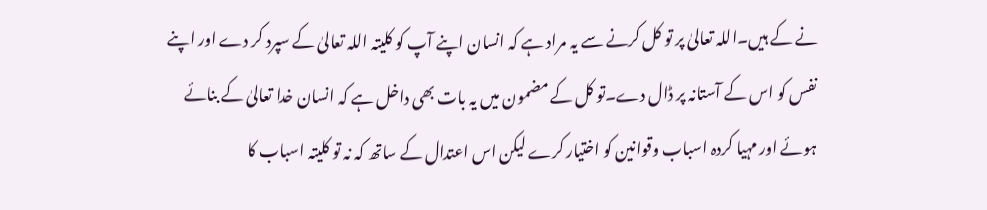نے کے ہیں۔اللہ تعالیٰ پر تو کل کرنے سے یہ مراد ہے کہ انسان اپنے آپ کو کلیتہ اللہ تعالیٰ کے سپرد کر دے اور اپنے نفس کو اس کے آستانہ پر ڈال دے۔تو کل کے مضمون میں یہ بات بھی داخل ہے کہ انسان خدا تعالیٰ کے بنائے ہوئے اور مہیا کردہ اسباب وقوانین کو اختیار کرے لیکن اس اعتدال کے ساتھ کہ نہ تو کلیتہ اسباب کا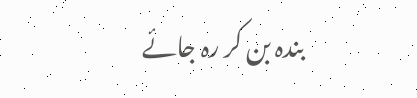بندہ بن کر رہ جائے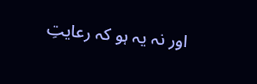اور نہ یہ ہو کہ رعایتِ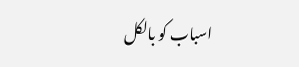اسباب کو بالکل